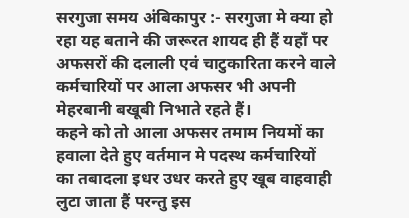सरगुजा समय अंबिकापुर :- सरगुजा मे क्या हो रहा यह बताने की जरूरत शायद ही हैं यहाँ पर अफसरों की दलाली एवं चाटुकारिता करने वाले कर्मचारियों पर आला अफसर भी अपनी मेहरबानी बखूबी निभाते रहते हैं।
कहने को तो आला अफसर तमाम नियमों का हवाला देते हुए वर्तमान मे पदस्थ कर्मचारियों का तबादला इधर उधर करते हुए खूब वाहवाही लुटा जाता हैं परन्तु इस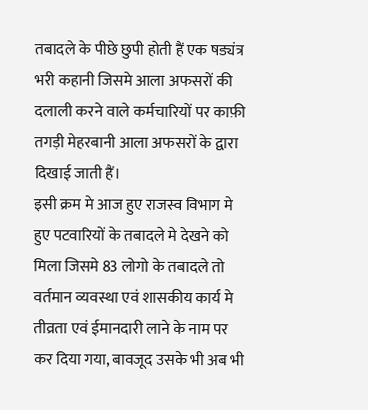तबादले के पीछे छुपी होती हैं एक षड्यंत्र भरी कहानी जिसमे आला अफसरों की दलाली करने वाले कर्मचारियों पर काफ़ी तगड़ी मेहरबानी आला अफसरों के द्वारा दिखाई जाती हैं।
इसी क्रम मे आज हुए राजस्व विभाग मे हुए पटवारियों के तबादले मे देखने को मिला जिसमे 83 लोगो के तबादले तो वर्तमान व्यवस्था एवं शासकीय कार्य मे तीव्रता एवं ईमानदारी लाने के नाम पर कर दिया गया, बावजूद उसके भी अब भी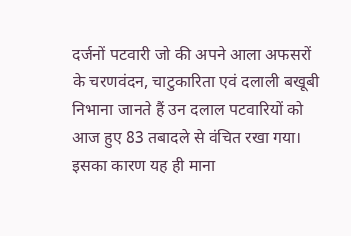दर्जनों पटवारी जो की अपने आला अफसरों के चरणवंदन, चाटुकारिता एवं दलाली बखूबी निभाना जानते हैं उन दलाल पटवारियों को आज हुए 83 तबादले से वंचित रखा गया।
इसका कारण यह ही माना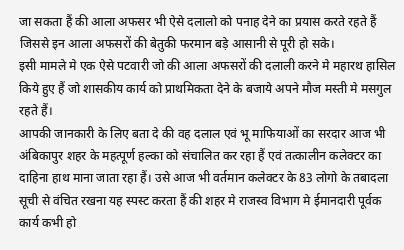जा सकता हैं की आला अफसर भी ऐसे दलालो को पनाह देने का प्रयास करते रहते हैं जिससे इन आला अफसरों की बेतुकी फरमान बड़े आसानी से पूरी हो सके।
इसी मामले मे एक ऐसे पटवारी जो की आला अफसरों की दलाली करने मे महारथ हासिल किये हुए हैं जो शासकीय कार्य को प्राथमिकता देने के बजाये अपने मौज मस्ती मे मसगुल रहते हैं।
आपकी जानकारी के लिए बता दे की वह दलाल एवं भू माफियाओं का सरदार आज भी अंबिकापुर शहर के महत्पूर्ण हल्का को संचालित कर रहा हैं एवं तत्कालीन कलेक्टर का दाहिना हाथ माना जाता रहा हैं। उसे आज भी वर्तमान कलेक्टर के 83 लोगो के तबादला सूची से वंचित रखना यह स्पस्ट करता हैं की शहर मे राजस्व विभाग मे ईमानदारी पूर्वक कार्य कभी हो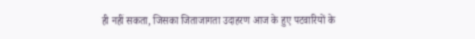ही नहीं सकता, जिसका जिताजागता उदाहरण आज के हुए पटवारियों के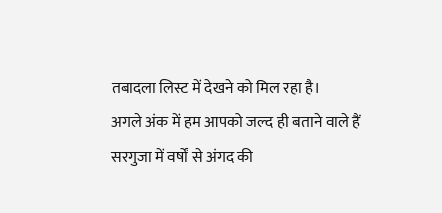तबादला लिस्ट में देखने को मिल रहा है।
अगले अंक में हम आपको जल्द ही बताने वाले हैं सरगुजा में वर्षों से अंगद की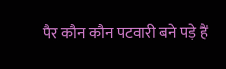पैर कौन कौन पटवारी बने पड़े हैं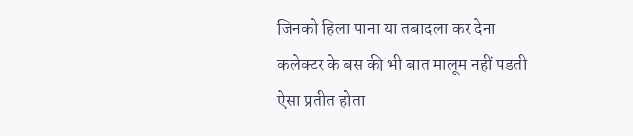जिनको हिला पाना या तबादला कर देना कलेक्टर के बस की भी बात मालूम नहीं पडती ऐसा प्रतीत होता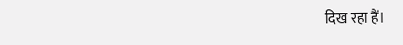दिख रहा हैं।